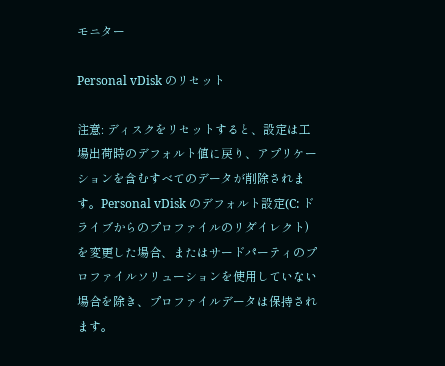モニター

Personal vDisk のリセット

注意: ディスクをリセットすると、設定は工場出荷時のデフォルト値に戻り、アプリケーションを含むすべてのデータが削除されます。Personal vDisk のデフォルト設定(C: ドライブからのプロファイルのリダイレクト)を変更した場合、またはサードパーティのプロファイルソリューションを使用していない場合を除き、プロファイルデータは保持されます。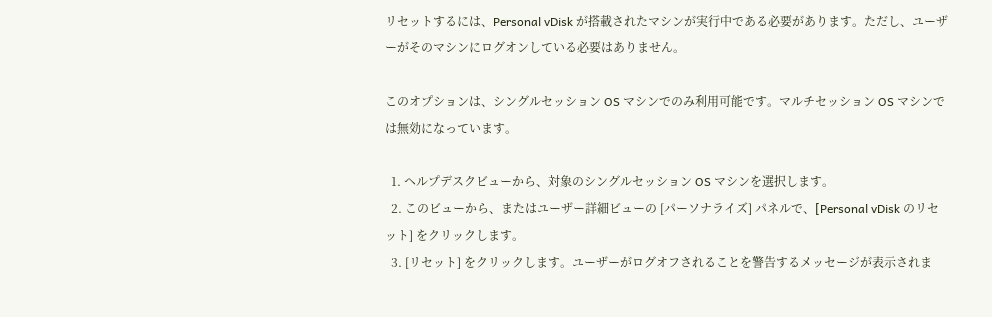リセットするには、Personal vDisk が搭載されたマシンが実行中である必要があります。ただし、ユーザーがそのマシンにログオンしている必要はありません。

このオプションは、シングルセッション OS マシンでのみ利用可能です。マルチセッション OS マシンでは無効になっています。

  1. ヘルプデスクビューから、対象のシングルセッション OS マシンを選択します。
  2. このビューから、またはユーザー詳細ビューの [パーソナライズ] パネルで、[Personal vDisk のリセット] をクリックします。
  3. [リセット] をクリックします。ユーザーがログオフされることを警告するメッセージが表示されま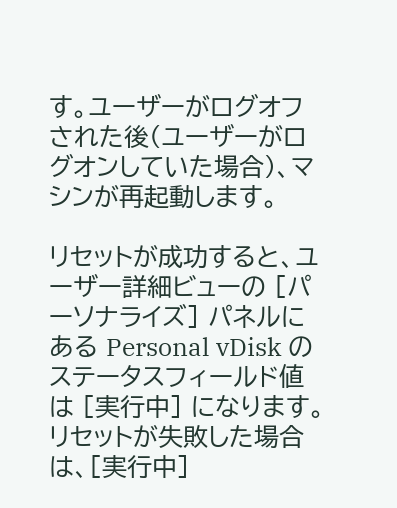す。ユーザーがログオフされた後(ユーザーがログオンしていた場合)、マシンが再起動します。

リセットが成功すると、ユーザー詳細ビューの [パーソナライズ] パネルにある Personal vDisk のステータスフィールド値は [実行中] になります。リセットが失敗した場合は、[実行中]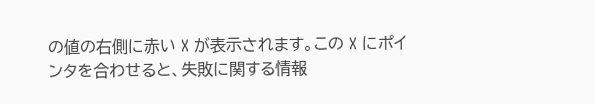の値の右側に赤い X が表示されます。この X にポインタを合わせると、失敗に関する情報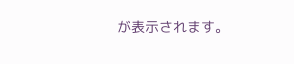が表示されます。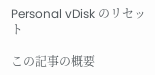Personal vDisk のリセット

この記事の概要